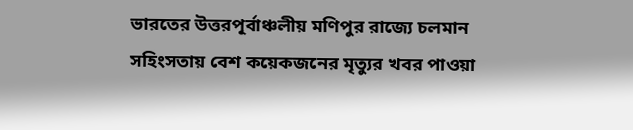ভারতের উত্তরপূর্বাঞ্চলীয় মণিপুর রাজ্যে চলমান সহিংসতায় বেশ কয়েকজনের মৃত্যুর খবর পাওয়া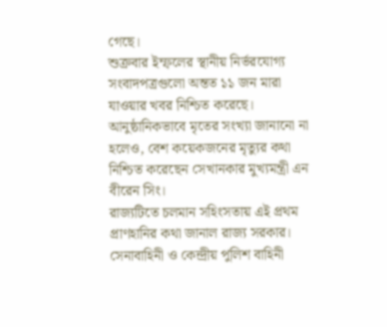গেছে।
শুক্রবার ইম্ফলের স্থানীয় নির্ভরযোগ্য সংবাদপত্রগুলো অন্তত ১১ জন মারা যাওয়ার খবর নিশ্চিত করেছে।
আনুষ্ঠানিকভাবে মৃতের সংখ্যা জানানো না হলেও, বেশ কয়েকজনের মৃত্যুর কথা নিশ্চিত করেছেন সেখানকার মুখ্যমন্ত্রী এন বীরেন সিং।
রাজ্যটিতে চলমান সহিংসতায় এই প্রথম প্রাণহানির কথা জানাল রাজ্য সরকার।
সেনাবাহিনী ও কেন্দ্রীয় পুলিশ বাহিনী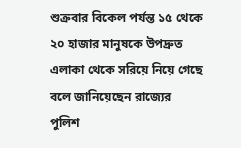শুক্রবার বিকেল পর্যন্ত ১৫ থেকে ২০ হাজার মানুষকে উপদ্রুত এলাকা থেকে সরিয়ে নিয়ে গেছে বলে জানিয়েছেন রাজ্যের পুলিশ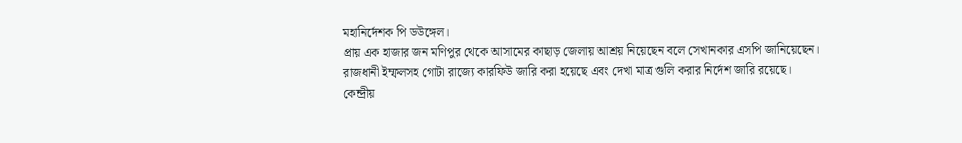মহানির্দেশক পি ডউঙ্গেল।
প্রায় এক হাজার জন মণিপুর থেকে আসামের কাছাড় জেলায় আশ্রয় নিয়েছেন বলে সেখানকার এসপি জানিয়েছেন।
রাজধানী ইম্ফলসহ গোটা রাজ্যে কারফিউ জারি করা হয়েছে এবং দেখা মাত্র গুলি করার নির্দেশ জারি রয়েছে।
কেন্দ্রীয়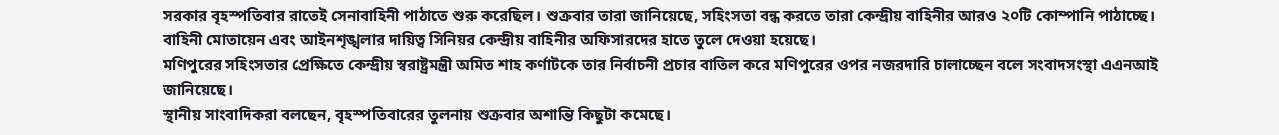সরকার বৃহস্পতিবার রাতেই সেনাবাহিনী পাঠাতে শুরু করেছিল। শুক্রবার তারা জানিয়েছে, সহিংসতা বন্ধ করতে তারা কেন্দ্রীয় বাহিনীর আরও ২০টি কোম্পানি পাঠাচ্ছে।
বাহিনী মোতায়েন এবং আইনশৃঙ্খলার দায়িত্ব সিনিয়র কেন্দ্রীয় বাহিনীর অফিসারদের হাতে তুলে দেওয়া হয়েছে।
মণিপুরের সহিংসতার প্রেক্ষিতে কেন্দ্রীয় স্বরাষ্ট্রমন্ত্রী অমিত শাহ কর্ণাটকে তার নির্বাচনী প্রচার বাতিল করে মণিপুরের ওপর নজরদারি চালাচ্ছেন বলে সংবাদসংস্থা এএনআই জানিয়েছে।
স্থানীয় সাংবাদিকরা বলছেন, বৃহস্পতিবারের তুলনায় শুক্রবার অশান্তি কিছুটা কমেছে।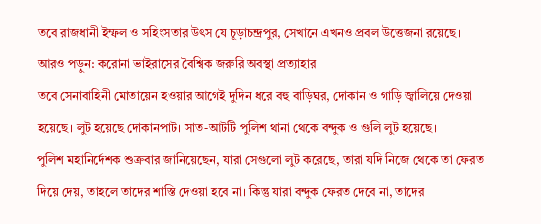তবে রাজধানী ইম্ফল ও সহিংসতার উৎস যে চূড়াচন্দ্রপুর, সেখানে এখনও প্রবল উত্তেজনা রয়েছে।
আরও পড়ুন: করোনা ভাইরাসের বৈশ্বিক জরুরি অবস্থা প্রত্যাহার
তবে সেনাবাহিনী মোতায়েন হওয়ার আগেই দুদিন ধরে বহু বাড়িঘর, দোকান ও গাড়ি জ্বালিয়ে দেওয়া হয়েছে। লুট হয়েছে দোকানপাট। সাত-আটটি পুলিশ থানা থেকে বন্দুক ও গুলি লুট হয়েছে।
পুলিশ মহানির্দেশক শুক্রবার জানিয়েছেন, যারা সেগুলো লুট করেছে, তারা যদি নিজে থেকে তা ফেরত দিয়ে দেয়, তাহলে তাদের শাস্তি দেওয়া হবে না। কিন্তু যারা বন্দুক ফেরত দেবে না, তাদের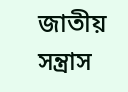জাতীয় সন্ত্রাস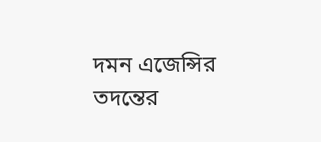দমন এজেন্সির তদন্তের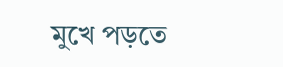মুখে পড়তে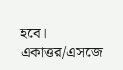হবে।
একাত্তর/এসজে